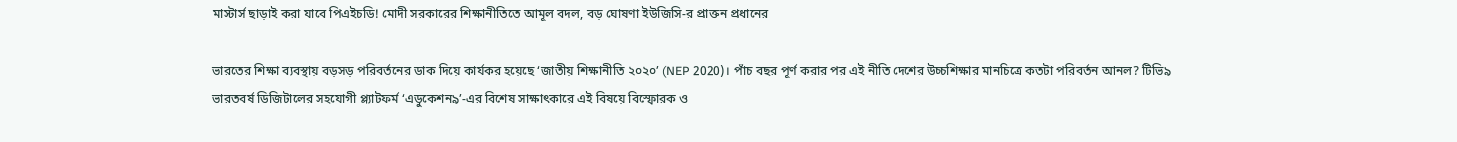মাস্টার্স ছাড়াই করা যাবে পিএইচডি! মোদী সরকারের শিক্ষানীতিতে আমূল বদল, বড় ঘোষণা ইউজিসি-র প্রাক্তন প্রধানের

ভারতের শিক্ষা ব্যবস্থায় বড়সড় পরিবর্তনের ডাক দিয়ে কার্যকর হয়েছে ‘জাতীয় শিক্ষানীতি ২০২০’ (NEP 2020)। পাঁচ বছর পূর্ণ করার পর এই নীতি দেশের উচ্চশিক্ষার মানচিত্রে কতটা পরিবর্তন আনল? টিভি৯ ভারতবর্ষ ডিজিটালের সহযোগী প্ল্যাটফর্ম ‘এডুকেশন৯’-এর বিশেষ সাক্ষাৎকারে এই বিষয়ে বিস্ফোরক ও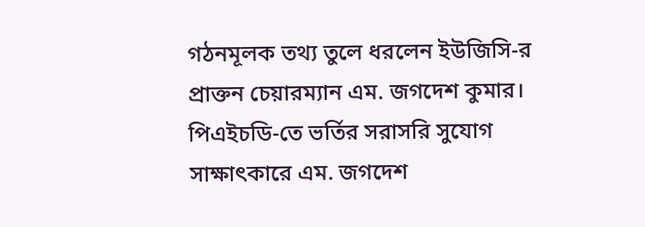গঠনমূলক তথ্য তুলে ধরলেন ইউজিসি-র প্রাক্তন চেয়ারম্যান এম. জগদেশ কুমার।
পিএইচডি-তে ভর্তির সরাসরি সুযোগ
সাক্ষাৎকারে এম. জগদেশ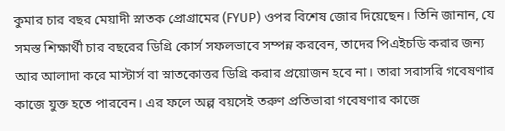কুমার চার বছর মেয়াদী স্নাতক প্রোগ্রামের (FYUP) ওপর বিশেষ জোর দিয়েছেন। তিনি জানান, যে সমস্ত শিক্ষার্থী চার বছরের ডিগ্রি কোর্স সফলভাবে সম্পন্ন করবেন, তাদের পিএইচডি করার জন্য আর আলাদা করে মাস্টার্স বা স্নাতকোত্তর ডিগ্রি করার প্রয়োজন হবে না। তারা সরাসরি গবেষণার কাজে যুক্ত হতে পারবেন। এর ফলে অল্প বয়সেই তরুণ প্রতিভারা গবেষণার কাজে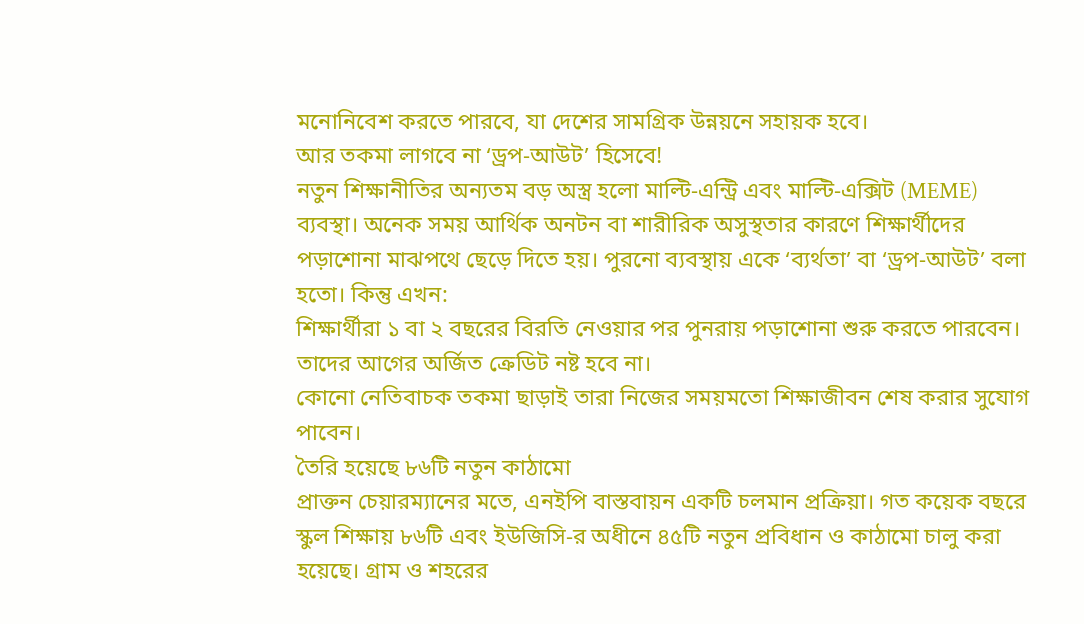মনোনিবেশ করতে পারবে, যা দেশের সামগ্রিক উন্নয়নে সহায়ক হবে।
আর তকমা লাগবে না ‘ড্রপ-আউট’ হিসেবে!
নতুন শিক্ষানীতির অন্যতম বড় অস্ত্র হলো মাল্টি-এন্ট্রি এবং মাল্টি-এক্সিট (MEME) ব্যবস্থা। অনেক সময় আর্থিক অনটন বা শারীরিক অসুস্থতার কারণে শিক্ষার্থীদের পড়াশোনা মাঝপথে ছেড়ে দিতে হয়। পুরনো ব্যবস্থায় একে ‘ব্যর্থতা’ বা ‘ড্রপ-আউট’ বলা হতো। কিন্তু এখন:
শিক্ষার্থীরা ১ বা ২ বছরের বিরতি নেওয়ার পর পুনরায় পড়াশোনা শুরু করতে পারবেন।
তাদের আগের অর্জিত ক্রেডিট নষ্ট হবে না।
কোনো নেতিবাচক তকমা ছাড়াই তারা নিজের সময়মতো শিক্ষাজীবন শেষ করার সুযোগ পাবেন।
তৈরি হয়েছে ৮৬টি নতুন কাঠামো
প্রাক্তন চেয়ারম্যানের মতে, এনইপি বাস্তবায়ন একটি চলমান প্রক্রিয়া। গত কয়েক বছরে স্কুল শিক্ষায় ৮৬টি এবং ইউজিসি-র অধীনে ৪৫টি নতুন প্রবিধান ও কাঠামো চালু করা হয়েছে। গ্রাম ও শহরের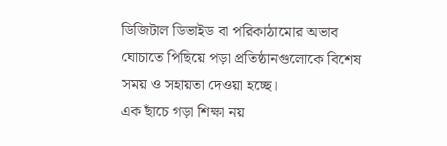ডিজিটাল ডিভাইড বা পরিকাঠামোর অভাব ঘোচাতে পিছিয়ে পড়া প্রতিষ্ঠানগুলোকে বিশেষ সময় ও সহায়তা দেওয়া হচ্ছে।
এক ছাঁচে গড়া শিক্ষা নয়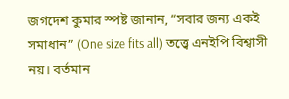জগদেশ কুমার স্পষ্ট জানান, “সবার জন্য একই সমাধান” (One size fits all) তত্ত্বে এনইপি বিশ্বাসী নয়। বর্তমান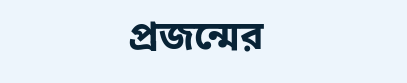প্রজন্মের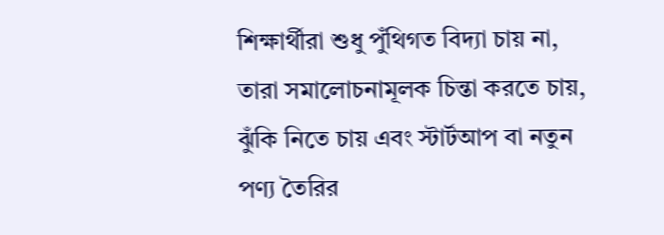শিক্ষার্থীরা শুধু পুঁথিগত বিদ্যা চায় না, তারা সমালোচনামূলক চিন্তা করতে চায়, ঝুঁকি নিতে চায় এবং স্টার্টআপ বা নতুন পণ্য তৈরির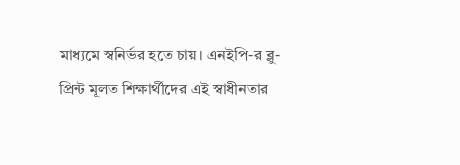মাধ্যমে স্বনির্ভর হতে চায়। এনইপি-র ব্লু-প্রিন্ট মূলত শিক্ষার্থীদের এই স্বাধীনতার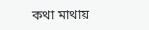কথা মাথায়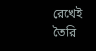রেখেই তৈরি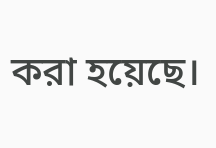করা হয়েছে।